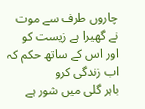چاروں طرف سے موت نے گھیرا ہے زیست کو
اور اس کے ساتھ حکم کہ اب زندگی کرو
باہر گلی میں شور ہے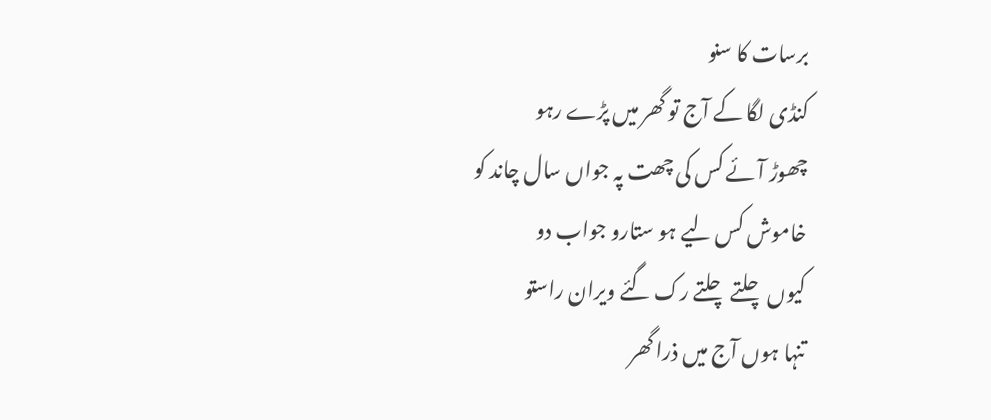برسات کا سنو
کنڈی لگا کے آج تو گھر میں پڑے رہو
چھوڑ آئے کس کی چھت پہ جواں سال چاند کو
خاموش کس لیے ہو ستارو جواب دو
کیوں چلتے چلتے رک گئے ویران راستو
تنہا ہوں آج میں ذرا گھر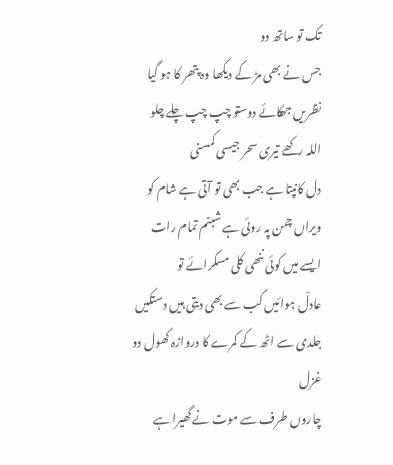تک تو ساتھ دو
جس نے بھی مڑ کے دیکھا وہ پتھر کا ہو گیا
نظریں جھکائے دوستو چپ چپ چلے چلو
اللہ رکھے تیری سحر جیسی کمسنی
دل کانپتا ہے جب بھی تو آتی ہے شام کو
ویراں چمن پہ روئی ہے شبنم تمام رات
ایسے میں کوئی ننھی کلی مسکرائے تو
عادلؔ ہوائیں کب سے بھی دیتی ہیں دستکیں
جلدی سے اٹھ کے کمرے کا دروازہ کھول دو
غزل
چاروں طرف سے موت نے گھیرا ہے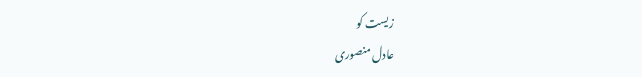زیست کو
عادل منصوری